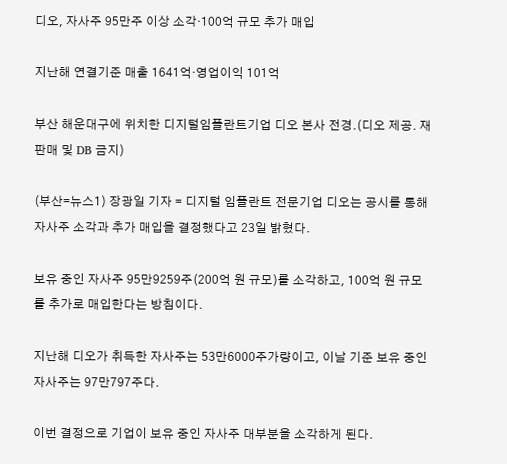디오, 자사주 95만주 이상 소각·100억 규모 추가 매입

지난해 연결기준 매출 1641억·영업이익 101억

부산 해운대구에 위치한 디지털임플란트기업 디오 본사 전경.(디오 제공. 재판매 및 DB 금지)

(부산=뉴스1) 장광일 기자 = 디지털 임플란트 전문기업 디오는 공시를 통해 자사주 소각과 추가 매입을 결정했다고 23일 밝혔다.

보유 중인 자사주 95만9259주(200억 원 규모)를 소각하고, 100억 원 규모를 추가로 매입한다는 방침이다.

지난해 디오가 취득한 자사주는 53만6000주가량이고, 이날 기준 보유 중인 자사주는 97만797주다.

이번 결정으로 기업이 보유 중인 자사주 대부분을 소각하게 된다.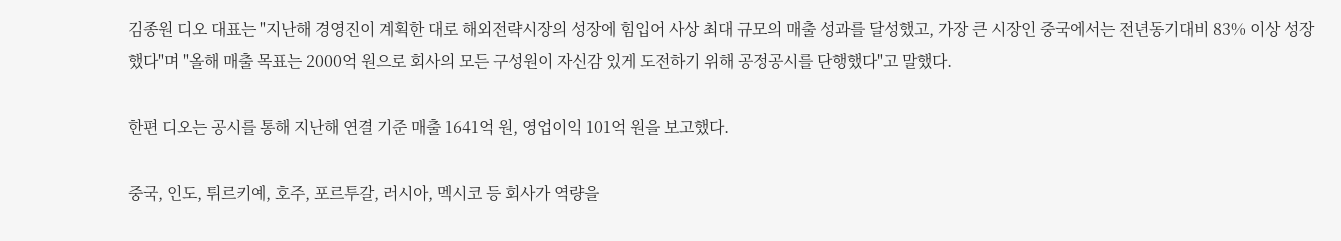김종원 디오 대표는 "지난해 경영진이 계획한 대로 해외전략시장의 성장에 힘입어 사상 최대 규모의 매출 성과를 달성했고, 가장 큰 시장인 중국에서는 전년동기대비 83% 이상 성장했다"며 "올해 매출 목표는 2000억 원으로 회사의 모든 구성원이 자신감 있게 도전하기 위해 공정공시를 단행했다"고 말했다.

한편 디오는 공시를 통해 지난해 연결 기준 매출 1641억 원, 영업이익 101억 원을 보고했다.

중국, 인도, 튀르키예, 호주, 포르투갈, 러시아, 멕시코 등 회사가 역량을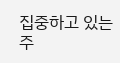집중하고 있는 주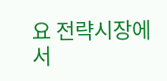요 전략시장에서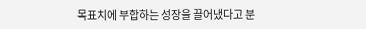목표치에 부합하는 성장을 끌어냈다고 분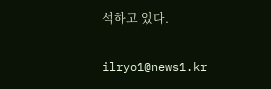석하고 있다.

ilryo1@news1.kr